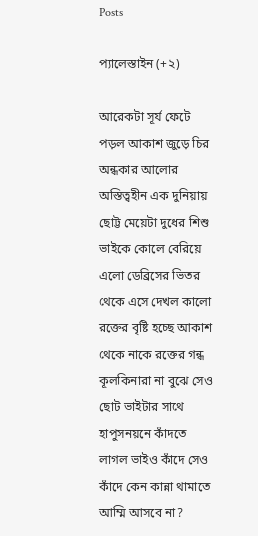Posts

প্যালেস্তাইন (+২)

আরেকটা সূর্য ফেটে পড়ল আকাশ জুড়ে চির অন্ধকার আলোর অস্তিত্বহীন এক দুনিয়ায় ছোট্ট মেয়েটা দুধের শিশু ভাইকে কোলে বেরিয়ে এলো ডেব্রিসের ভিতর থেকে এসে দেখল কালো রক্তের বৃষ্টি হচ্ছে আকাশ থেকে নাকে রক্তের গন্ধ  কূলকিনারা না বুঝে সেও ছোট ভাইটার সাথে হাপুসনয়নে কাঁদতে লাগল ভাইও কাঁদে সেও কাঁদে কেন কান্না থামাতে আম্মি আসবে না?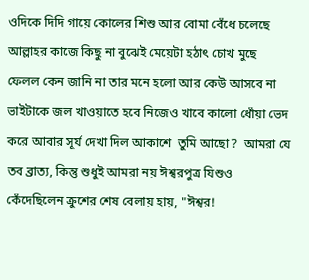ওদিকে দিদি গায়ে কোলের শিশু আর বোমা বেঁধে চলেছে আল্লাহর কাজে কিছু না বুঝেই মেয়েটা হঠাৎ চোখ মুছে ফেলল কেন জানি না তার মনে হলো আর কেউ আসবে না ভাইটাকে জল খাওয়াতে হবে নিজেও খাবে কালো ধোঁয়া ভেদ করে আবার সূর্য দেখা দিল আকাশে  তুমি আছো?  আমরা যে তব ব্রাত্য, কিন্তু শুধুই আমরা নয় ঈশ্বরপুত্র যিশুও কেঁদেছিলেন ক্রুশের শেষ বেলায় হায়, "ঈশ্বর!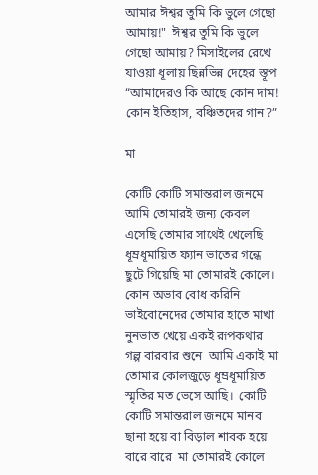আমার ঈশ্বর তুমি কি ভুলে গেছো আমায়!"  ঈশ্বর তুমি কি ভুলে গেছো আমায়? মিসাইলের রেখে যাওয়া ধূলায় ছিন্নভিন্ন দেহের স্তূপ “আমাদেরও কি আছে কোন দাম! কোন ইতিহাস, বঞ্চিতদের গান?”

মা

কোটি কোটি সমান্তরাল জনমে আমি তোমারই জন্য কেবল এসেছি তোমার সাথেই খেলেছি ধূম্রধূমায়িত ফ্যান ভাতের গন্ধে ছুটে গিয়েছি মা তোমারই কোলে। কোন অভাব বোধ করিনি ভাইবোনেদের তোমার হাতে মাখা নুনভাত খেয়ে একই রূপকথার গল্প বারবার শুনে  আমি একাই মা তোমার কোলজুড়ে ধূম্রধূমায়িত স্মৃতির মত ভেসে আছি।  কোটি কোটি সমান্তরাল জনমে মানব ছানা হয়ে বা বিড়াল শাবক হয়ে বারে বারে  মা তোমারই কোলে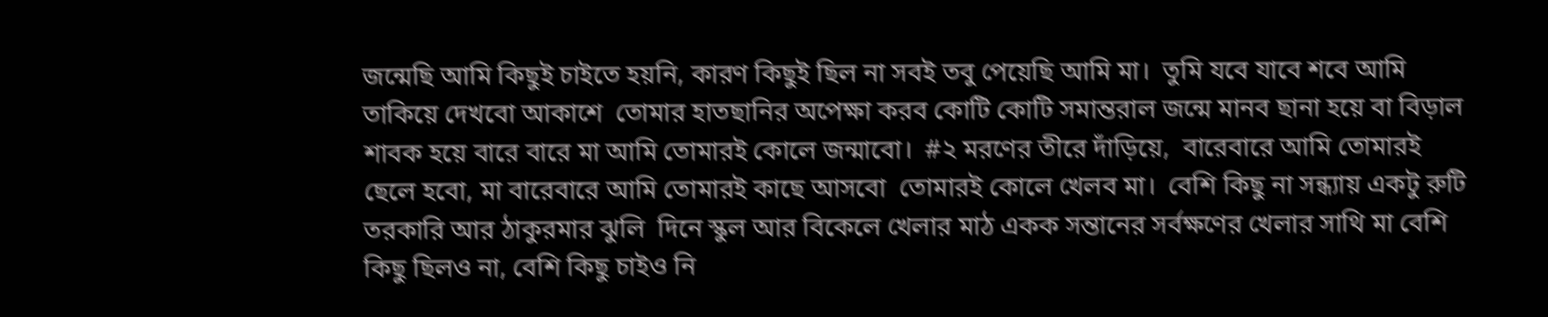জন্মেছি আমি কিছুই চাইতে হয়নি, কারণ কিছুই ছিল না সবই তবু পেয়েছি আমি মা।  তুমি যবে যাবে শবে আমি তাকিয়ে দেখবো আকাশে  তোমার হাতছানির অপেক্ষা করব কোটি কোটি সমান্তরাল জন্মে মানব ছানা হয়ে বা বিড়াল শাবক হয়ে বারে বারে মা আমি তোমারই কোলে জন্মাবো।  #২ মরণের তীরে দাঁড়িয়ে,  বারেবারে আমি তোমারই ছেলে হবো, মা বারেবারে আমি তোমারই কাছে আসবো  তোমারই কোলে খেলব মা।  বেশি কিছু না সন্ধ্যায় একটু রুটি তরকারি আর ঠাকুরমার ঝুলি  দিনে স্কুল আর বিকেলে খেলার মাঠ একক সন্তানের সর্বক্ষণের খেলার সাথি মা বেশি কিছু ছিলও না, বেশি কিছু চাইও নি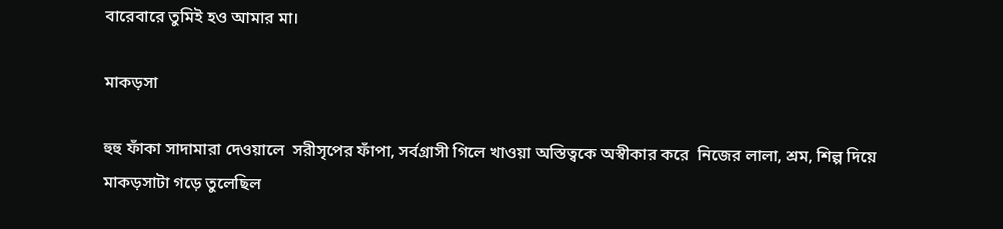বারেবারে তুমিই হও আমার মা।

মাকড়সা

হুহু ফাঁকা সাদামারা দেওয়ালে  সরীসৃপের ফাঁপা, সর্বগ্রাসী গিলে খাওয়া অস্তিত্বকে অস্বীকার করে  নিজের লালা, শ্রম, শিল্প দিয়ে মাকড়সাটা গড়ে তুলেছিল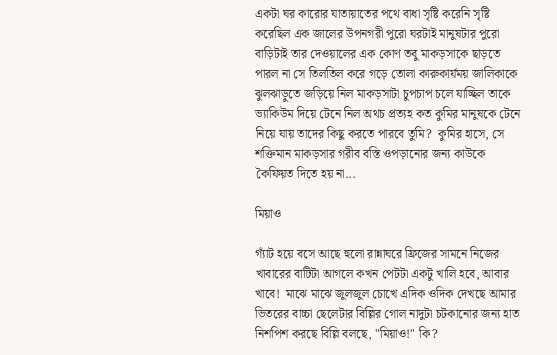একটা ঘর কারোর যাতায়াতের পথে বাধা সৃষ্টি করেনি সৃষ্টি করেছিল এক জালের উপনগরী পুরো ঘরটাই মানুষটার পুরো বাড়িটাই তার দেওয়ালের এক কোণ তবু মাকড়সাকে ছাড়তে পারল না সে তিলতিল করে গড়ে তোলা কারুকার্যময় জালিকাকে ঝুলঝাড়ুতে জড়িয়ে নিল মাকড়সাটা চুপচাপ চলে যাচ্ছিল তাকে ভ্যাকিউম দিয়ে টেনে নিল অথচ প্রত্যহ কত কুমির মানুষকে টেনে নিয়ে যায় তাদের কিছু করতে পারবে তুমি?  কুমির হাসে, সে শক্তিমান মাকড়সার গরীব বস্তি ওপড়ানোর জন্য কাউকে কৈফিয়ত দিতে হয় না...

মিয়াও

গ্যাঁট হয়ে বসে আছে হুলো রান্নাঘরে ফ্রিজের সামনে নিজের খাবারের বাটিটা আগলে কখন পেটটা একটু খালি হবে, আবার খাবে!  মাঝে মাঝে জুলজুল চোখে এদিক ওদিক দেখছে আমার ভিতরের বাচ্চা ছেলেটার বিল্লির গোল নাদুটা চটকানোর জন্য হাত নিশপিশ করছে বিল্লি বলছে, "মিয়াও!" কি?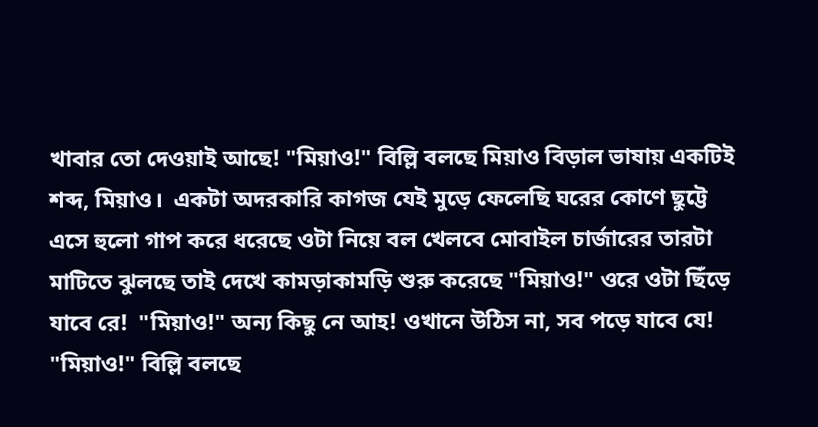খাবার তো দেওয়াই আছে! "মিয়াও!" বিল্লি বলছে মিয়াও বিড়াল ভাষায় একটিই শব্দ, মিয়াও।  একটা অদরকারি কাগজ যেই মুড়ে ফেলেছি ঘরের কোণে ছুট্টে এসে হুলো গাপ করে ধরেছে ওটা নিয়ে বল খেলবে মোবাইল চার্জারের তারটা মাটিতে ঝুলছে তাই দেখে কামড়াকামড়ি শুরু করেছে "মিয়াও!" ওরে ওটা ছিঁড়ে যাবে রে!  "মিয়াও!" অন্য কিছু নে আহ! ওখানে উঠিস না, সব পড়ে যাবে যে! "মিয়াও!" বিল্লি বলছে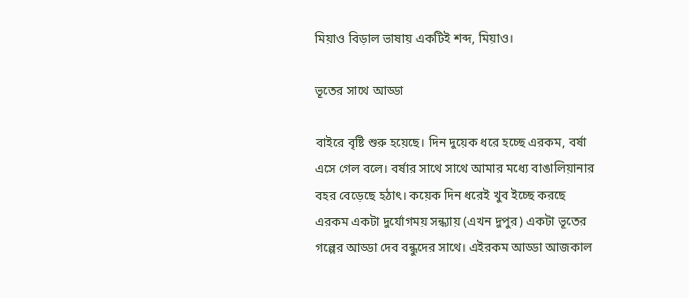মিয়াও বিড়াল ভাষায় একটিই শব্দ, মিয়াও।

ভূতের সাথে আড্ডা

বাইরে বৃষ্টি শুরু হয়েছে। দিন দুয়েক ধরে হচ্ছে এরকম, বর্ষা এসে গেল বলে। বর্ষার সাথে সাথে আমার মধ্যে বাঙালিয়ানার বহর বেড়েছে হঠাৎ। কয়েক দিন ধরেই খুব ইচ্ছে করছে এরকম একটা দুর্যোগময় সন্ধ্যায় (এখন দুপুর) একটা ভূতের গল্পের আড্ডা দেব বন্ধুদের সাথে। এইরকম আড্ডা আজকাল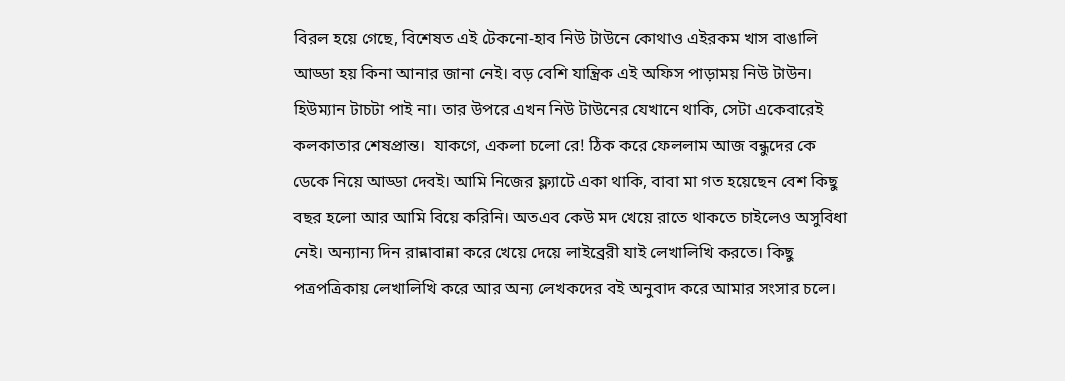বিরল হয়ে গেছে, বিশেষত এই টেকনো-হাব নিউ টাউনে কোথাও এইরকম খাস বাঙালি আড্ডা হয় কিনা আনার জানা নেই। বড় বেশি যান্ত্রিক এই অফিস পাড়াময় নিউ টাউন। হিউম্যান টাচটা পাই না। তার উপরে এখন নিউ টাউনের যেখানে থাকি, সেটা একেবারেই কলকাতার শেষপ্রান্ত।  যাকগে, একলা চলো রে! ঠিক করে ফেললাম আজ বন্ধুদের কে ডেকে নিয়ে আড্ডা দেবই। আমি নিজের ফ্ল্যাটে একা থাকি, বাবা মা গত হয়েছেন বেশ কিছু বছর হলো আর আমি বিয়ে করিনি। অতএব কেউ মদ খেয়ে রাতে থাকতে চাইলেও অসুবিধা নেই। অন্যান্য দিন রান্নাবান্না করে খেয়ে দেয়ে লাইব্রেরী যাই লেখালিখি করতে। কিছু পত্রপত্রিকায় লেখালিখি করে আর অন্য লেখকদের বই অনুবাদ করে আমার সংসার চলে।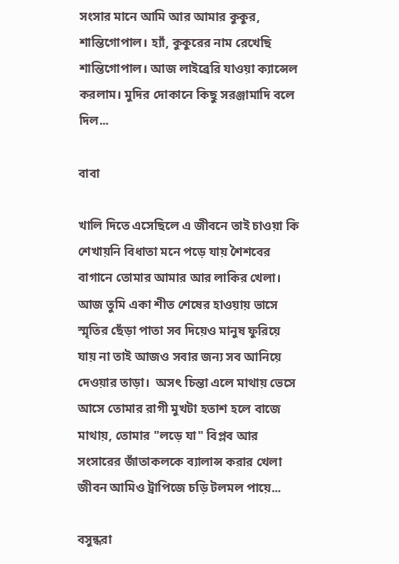সংসার মানে আমি আর আমার কুকুর, শান্তিগোপাল। হ্যাঁ, কুকুরের নাম রেখেছি শান্তিগোপাল। আজ লাইব্রেরি যাওয়া ক্যান্সেল করলাম। মুদির দোকানে কিছু সরঞ্জামাদি বলে দিল...

বাবা

খালি দিতে এসেছিলে এ জীবনে তাই চাওয়া কি শেখায়নি বিধাতা মনে পড়ে যায় শৈশবের বাগানে তোমার আমার আর লাকির খেলা।  আজ তুমি একা শীত শেষের হাওয়ায় ভাসে স্মৃতির ছেঁড়া পাতা সব দিয়েও মানুষ ফুরিয়ে যায় না তাই আজও সবার জন্য সব আনিয়ে দেওয়ার তাড়া।  অসৎ চিন্তা এলে মাথায় ভেসে আসে তোমার রাগী মুখটা হতাশ হলে বাজে মাথায়, তোমার "লড়ে যা" বিপ্লব আর সংসারের জাঁতাকলকে ব্যালান্স করার খেলা জীবন আমিও ট্রাপিজে চড়ি টলমল পায়ে...

বসুন্ধরা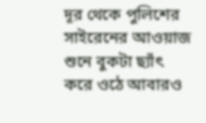দূর থেকে পুলিশের সাইরেনের আওয়াজ শুনে বুকটা ছ্যাঁৎ করে ওঠে আবারও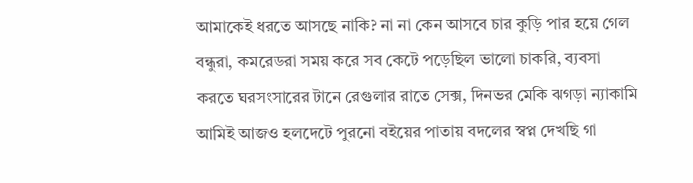আমাকেই ধরতে আসছে নাকি? না না কেন আসবে চার কুড়ি পার হয়ে গেল বন্ধুরা, কমরেডরা সময় করে সব কেটে পড়েছিল ভালো চাকরি, ব্যবসা করতে ঘরসংসারের টানে রেগুলার রাতে সেক্স, দিনভর মেকি ঝগড়া ন্যাকামি আমিই আজও হলদেটে পুরনো বইয়ের পাতায় বদলের স্বপ্ন দেখছি গা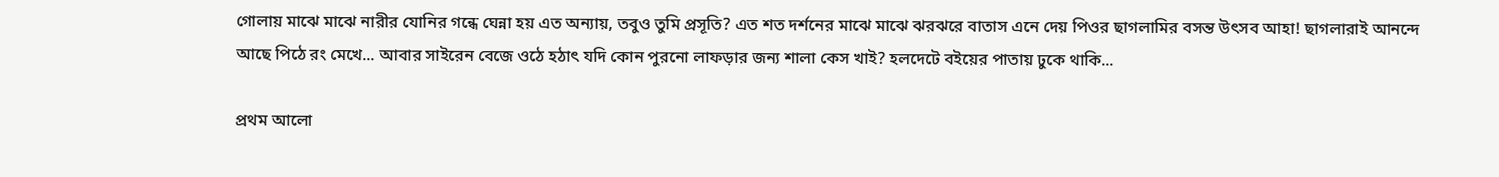গোলায় মাঝে মাঝে নারীর যোনির গন্ধে ঘেন্না হয় এত অন্যায়, তবুও তুমি প্রসূতি? এত শত দর্শনের মাঝে মাঝে ঝরঝরে বাতাস এনে দেয় পিওর ছাগলামির বসন্ত উৎসব আহা! ছাগলারাই আনন্দে আছে পিঠে রং মেখে... আবার সাইরেন বেজে ওঠে হঠাৎ যদি কোন পুরনো লাফড়ার জন্য শালা কেস খাই? হলদেটে বইয়ের পাতায় ঢুকে থাকি...

প্রথম আলো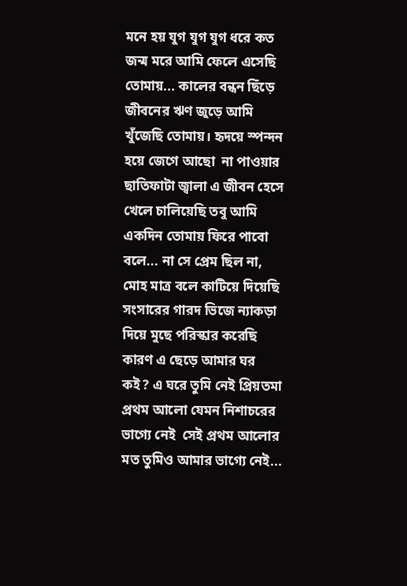মনে হয় যুগ যুগ যুগ ধরে কত জন্ম মরে আমি ফেলে এসেছি তোমায়... কালের বন্ধন ছিঁড়ে জীবনের ঋণ জুড়ে আমি খুঁজেছি তোমায়। হৃদয়ে স্পন্দন হয়ে জেগে আছো  না পাওয়ার ছাতিফাটা জ্বালা এ জীবন হেসে খেলে চালিয়েছি তবু আমি একদিন তোমায় ফিরে পাবো বলে... না সে প্রেম ছিল না, মোহ মাত্র বলে কাটিয়ে দিয়েছি সংসারের গারদ ভিজে ন্যাকড়া দিয়ে মুছে পরিস্কার করেছি কারণ এ ছেড়ে আমার ঘর কই? এ ঘরে তুমি নেই প্রিয়তমা প্রথম আলো যেমন নিশাচরের ভাগ্যে নেই  সেই প্রথম আলোর মত তুমিও আমার ভাগ্যে নেই...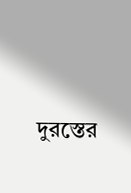দুরস্তের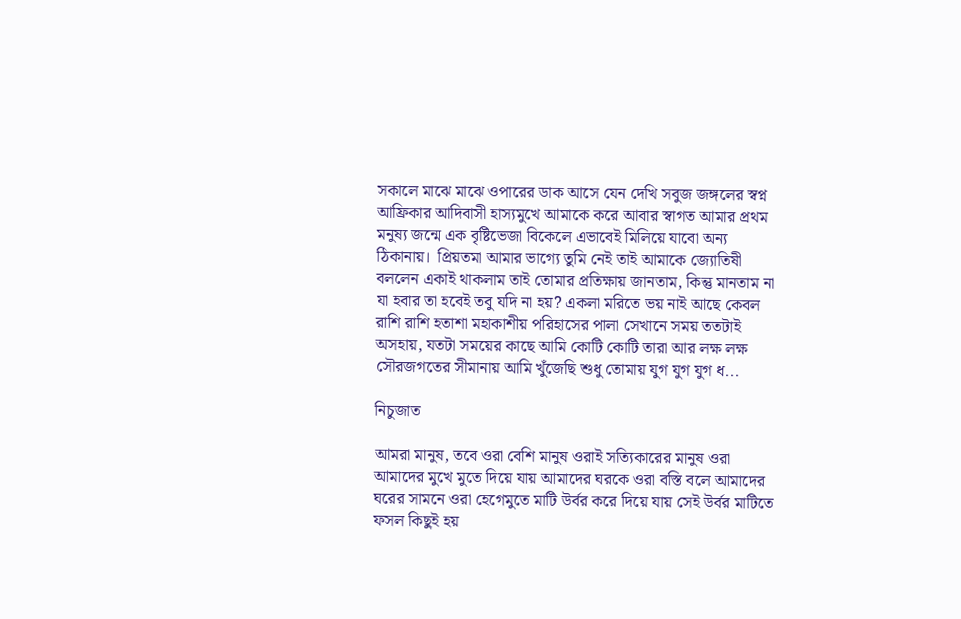সকালে মাঝে মাঝে ওপারের ডাক আসে যেন দেখি সবুজ জঙ্গলের স্বপ্ন আফ্রিকার আদিবাসী হাস্যমুখে আমাকে করে আবার স্বাগত আমার প্রথম মনুষ্য জন্মে এক বৃষ্টিভেজা বিকেলে এভাবেই মিলিয়ে যাবো অন্য ঠিকানায়।  প্রিয়তমা আমার ভাগ্যে তুমি নেই তাই আমাকে জ্যোতিষী বললেন একাই থাকলাম তাই তোমার প্রতিক্ষায় জানতাম, কিন্তু মানতাম না যা হবার তা হবেই তবু যদি না হয়? একলা মরিতে ভয় নাই আছে কেবল রাশি রাশি হতাশা মহাকাশীয় পরিহাসের পালা সেখানে সময় ততটাই অসহায়, যতটা সময়ের কাছে আমি কোটি কোটি তারা আর লক্ষ লক্ষ সৌরজগতের সীমানায় আমি খুঁজেছি শুধু তোমায় যুগ যুগ যুগ ধ...

নিচুজাত

আমরা মানুষ, তবে ওরা বেশি মানুষ ওরাই সত্যিকারের মানুষ ওরা আমাদের মুখে মুতে দিয়ে যায় আমাদের ঘরকে ওরা বস্তি বলে আমাদের ঘরের সামনে ওরা হেগেমুতে মাটি উর্বর করে দিয়ে যায় সেই উর্বর মাটিতে ফসল কিছুই হয়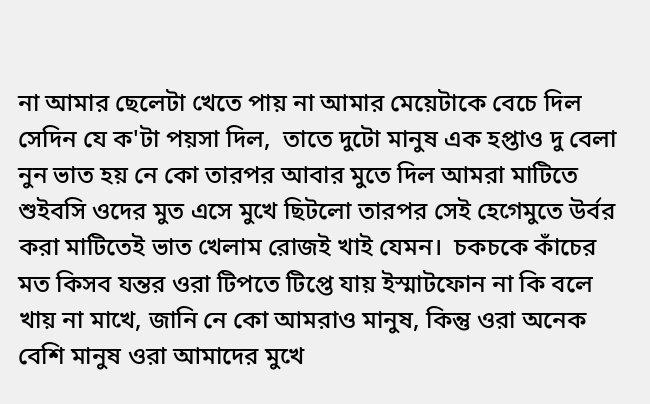না আমার ছেলেটা খেতে পায় না আমার মেয়েটাকে বেচে দিল সেদিন যে ক'টা পয়সা দিল,  তাতে দুটো মানুষ এক হপ্তাও দু বেলা নুন ভাত হয় নে কো তারপর আবার মুতে দিল আমরা মাটিতে শুইবসি ওদের মুত এসে মুখে ছিটলো তারপর সেই হেগেমুতে উর্বর করা মাটিতেই ভাত খেলাম রোজই খাই যেমন।  চকচকে কাঁচের মত কিসব যন্তর ওরা টিপতে টিপ্তে যায় ইস্মাটফোন না কি বলে খায় না মাখে, জানি নে কো আমরাও মানুষ, কিন্তু ওরা অনেক বেশি মানুষ ওরা আমাদের মুখে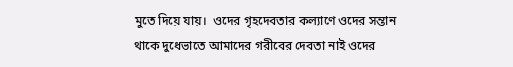মুতে দিয়ে যায়।  ওদের গৃহদেবতার কল্যাণে ওদের সন্তান থাকে দুধেভাতে আমাদের গরীবের দেবতা নাই ওদের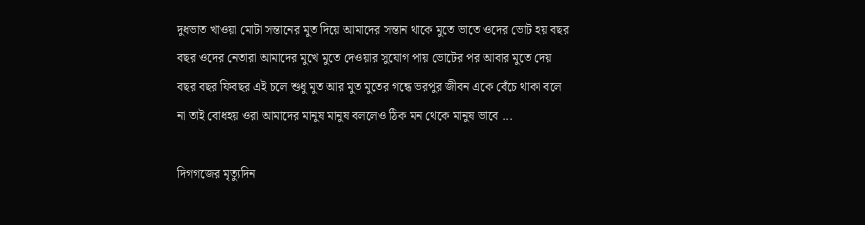দুধভাত খাওয়া মোটা সন্তানের মুত দিয়ে আমাদের সন্তান থাকে মুতে ভাতে ওদের ভোট হয় বছর বছর ওদের নেতারা আমাদের মুখে মুতে দেওয়ার সুযোগ পায় ভোটের পর আবার মুতে দেয় বছর বছর ফিবছর এই চলে শুধু মুত আর মুত মুতের গন্ধে ভরপুর জীবন একে বেঁচে থাকা বলে না তাই বোধহয় ওরা আমাদের মানুষ মানুষ বললেও ঠিক মন থেকে মানুষ ভাবে ...

দিগগজের মৃত্যুদিন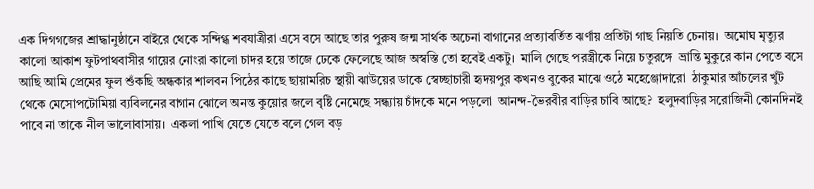এক দিগগজের শ্রাদ্ধানুষ্ঠানে বাইরে থেকে সন্দিগ্ধ শবযাত্রীরা এসে বসে আছে তার পুরুষ জন্ম সার্থক অচেনা বাগানের প্রত্যাবর্তিত ঝর্ণায় প্রতিটা গাছ নিয়তি চেনায়।  অমোঘ মৃত্যুর কালো আকাশ ফুটপাথবাসীর গায়ের নোংরা কালো চাদর হয়ে তাজে ঢেকে ফেলেছে আজ অস্বস্তি তো হবেই একটু।  মালি গেছে পরস্ত্রীকে নিয়ে চতুরঙ্গে  ভ্রান্তি মুকুরে কান পেতে বসে আছি আমি প্রেমের ফুল শুঁকছি অন্ধকার শালবন পিঠের কাছে ছায়ামরিচ স্থায়ী ঝাউয়ের ডাকে স্বেচ্ছাচারী হৃদয়পুর কখনও বুকের মাঝে ওঠে মহেঞ্জোদারো  ঠাকুমার আঁচলের খুঁট থেকে মেসোপটোমিয়া ব্যবিলনের বাগান ঝোলে অনন্ত কুয়োর জলে বৃষ্টি নেমেছে সন্ধ্যায় চাঁদকে মনে পড়লো  আনন্দ-ভৈরবীর বাড়ির চাবি আছে?  হলুদবাড়ির সরোজিনী কোনদিনই পাবে না তাকে নীল ভালোবাসায়।  একলা পাখি যেতে যেতে বলে গেল বড়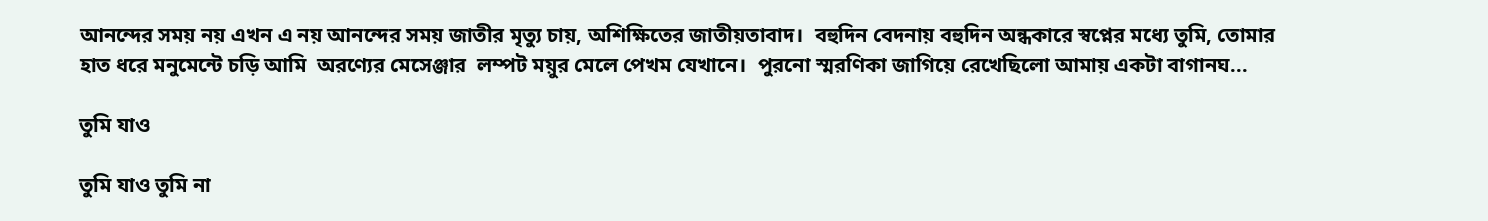আনন্দের সময় নয় এখন এ নয় আনন্দের সময় জাতীর মৃত্যু চায়, অশিক্ষিতের জাতীয়তাবাদ।  বহুদিন বেদনায় বহুদিন অন্ধকারে স্বপ্নের মধ্যে তুমি, তোমার হাত ধরে মনুমেন্টে চড়ি আমি  অরণ্যের মেসেঞ্জার  লম্পট ময়ুর মেলে পেখম যেখানে।  পুরনো স্মরণিকা জাগিয়ে রেখেছিলো আমায় একটা বাগানঘ...

তুমি যাও

তুমি যাও তুমি না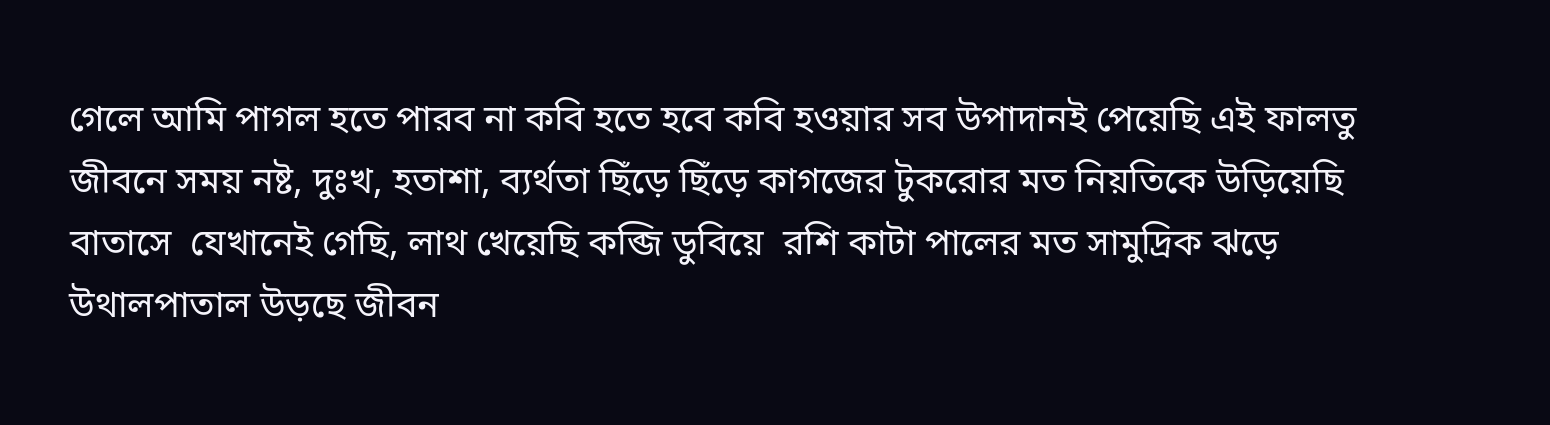গেলে আমি পাগল হতে পারব না কবি হতে হবে কবি হওয়ার সব উপাদানই পেয়েছি এই ফালতু জীবনে সময় নষ্ট, দুঃখ, হতাশা, ব্যর্থতা ছিঁড়ে ছিঁড়ে কাগজের টুকরোর মত নিয়তিকে উড়িয়েছি বাতাসে  যেখানেই গেছি, লাথ খেয়েছি কব্জি ডুবিয়ে  রশি কাটা পালের মত সামুদ্রিক ঝড়ে উথালপাতাল উড়ছে জীবন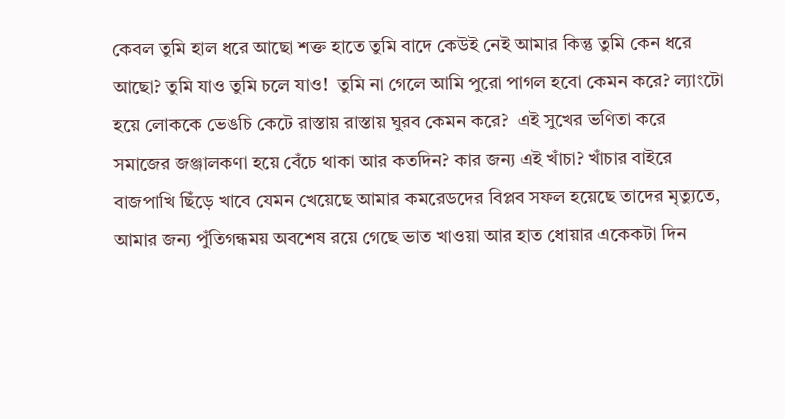কেবল তুমি হাল ধরে আছো শক্ত হাতে তুমি বাদে কেউই নেই আমার কিন্তু তুমি কেন ধরে আছো? তুমি যাও তুমি চলে যাও!  তুমি না গেলে আমি পুরো পাগল হবো কেমন করে? ল্যাংটো হয়ে লোককে ভেঙচি কেটে রাস্তায় রাস্তায় ঘুরব কেমন করে?  এই সুখের ভণিতা করে সমাজের জঞ্জালকণা হয়ে বেঁচে থাকা আর কতদিন? কার জন্য এই খাঁচা? খাঁচার বাইরে বাজপাখি ছিঁড়ে খাবে যেমন খেয়েছে আমার কমরেডদের বিপ্লব সফল হয়েছে তাদের মৃত্যুতে, আমার জন্য পুঁতিগন্ধময় অবশেষ রয়ে গেছে ভাত খাওয়া আর হাত ধোয়ার একেকটা দিন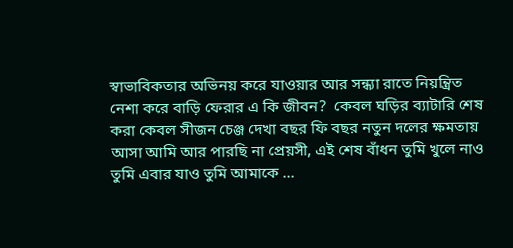স্বাভাবিকতার অভিনয় করে যাওয়ার আর সন্ধ্যা রাতে নিয়ন্ত্রিত নেশা করে বাড়ি ফেরার এ কি জীবন?  কেবল ঘড়ির ব্যাটারি শেষ করা কেবল সীজন চেঞ্জ দেখা বছর ফি বছর নতুন দলের ক্ষমতায় আসা আমি আর পারছি না প্রেয়সী, এই শেষ বাঁধন তুমি খুলে নাও তুমি এবার যাও তুমি আমাকে ...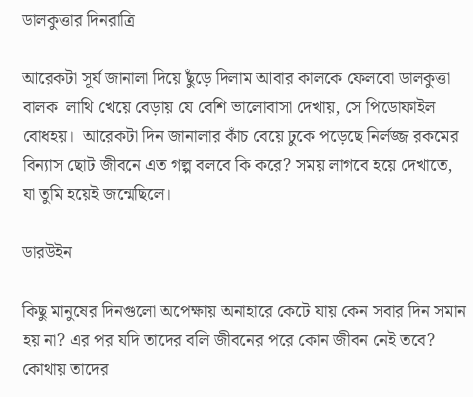ডালকুত্তার দিনরাত্রি

আরেকটা সূর্য জানালা দিয়ে ছুঁড়ে দিলাম আবার কালকে ফেলবো ডালকুত্তা বালক  লাথি খেয়ে বেড়ায় যে বেশি ভালোবাসা দেখায়, সে পিডোফাইল বোধহয়।  আরেকটা দিন জানালার কাঁচ বেয়ে ঢুকে পড়েছে নির্লজ্জ রকমের বিন্যাস ছোট জীবনে এত গল্প বলবে কি করে? সময় লাগবে হয়ে দেখাতে, যা তুমি হয়েই জন্মেছিলে।

ডারউইন

কিছু মানুষের দিনগুলো অপেক্ষায় অনাহারে কেটে যায় কেন সবার দিন সমান হয় না? এর পর যদি তাদের বলি জীবনের পরে কোন জীবন নেই তবে? কোথায় তাদের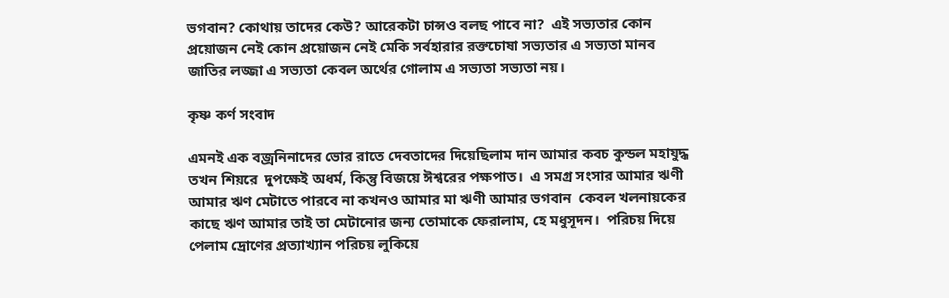ভগবান? কোথায় তাদের কেউ? আরেকটা চান্সও বলছ পাবে না?  এই সভ্যতার কোন প্রয়োজন নেই কোন প্রয়োজন নেই মেকি সর্বহারার রক্তচোষা সভ্যতার এ সভ্যতা মানব জাতির লজ্জা এ সভ্যতা কেবল অর্থের গোলাম এ সভ্যতা সভ্যতা নয়।

কৃষ্ণ কর্ণ সংবাদ

এমনই এক বজ্রনিনাদের ভোর রাতে দেবতাদের দিয়েছিলাম দান আমার কবচ কুন্ডল মহাযুদ্ধ তখন শিয়রে  দুপক্ষেই অধর্ম, কিন্তু বিজয়ে ঈশ্বরের পক্ষপাত।  এ সমগ্র সংসার আমার ঋণী  আমার ঋণ মেটাতে পারবে না কখনও আমার মা ঋণী আমার ভগবান  কেবল খলনায়কের কাছে ঋণ আমার তাই তা মেটানোর জন্য তোমাকে ফেরালাম, হে মধুসূদন।  পরিচয় দিয়ে পেলাম দ্রোণের প্রত্যাখ্যান পরিচয় লুকিয়ে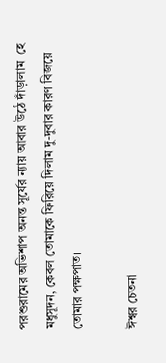পরশুরামের অভিশাপ অনন্ত সূর্যের ন্যায় আবার উঠে দাঁড়ালাম  হে মধুসূদন, কেবল তোমাকে ফিরিয়ে দিলাম দু-দুবার কারণ বিজয়ে তোমার পক্ষপাত।

ঈশ্বর চেতনা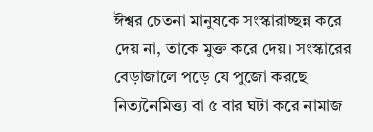ঈশ্বর চেতনা মানুষকে সংস্কারাচ্ছন্ন করে দেয় না, তাকে মুক্ত করে দেয়। সংস্কারের বেড়াজালে পড়ে যে পুজো করছে নিত্যনৈমিত্ত্য বা ৫ বার ঘটা করে নামাজ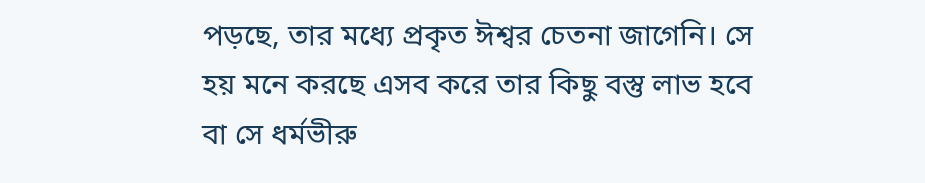পড়ছে, তার মধ্যে প্রকৃত ঈশ্বর চেতনা জাগেনি। সে হয় মনে করছে এসব করে তার কিছু বস্তু লাভ হবে বা সে ধর্মভীরু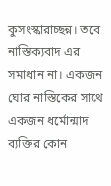কুসংস্কারাচ্ছন্ন। তবে নাস্তিক্যবাদ এর সমাধান না। একজন ঘোর নাস্তিকের সাথে একজন ধর্মোন্মাদ ব্যক্তির কোন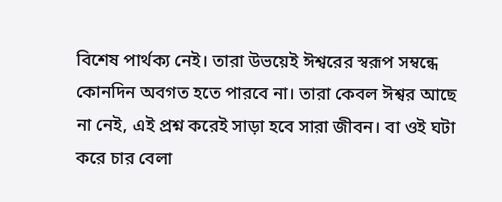বিশেষ পার্থক্য নেই। তারা উভয়েই ঈশ্বরের স্বরূপ সম্বন্ধে কোনদিন অবগত হতে পারবে না। তারা কেবল ঈশ্বর আছে না নেই, এই প্রশ্ন করেই সাড়া হবে সারা জীবন। বা ওই ঘটা করে চার বেলা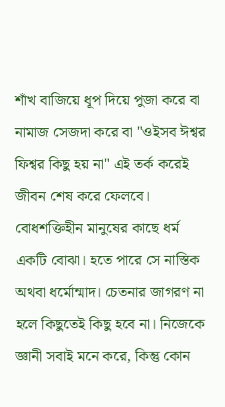শাঁখ বাজিয়ে ধূপ দিয়ে পুজা করে বা নামাজ সেজদা করে বা "ওইসব ঈশ্বর ফিশ্বর কিছু হয় না" এই তর্ক করেই জীবন শেষ করে ফেলবে। বোধশক্তিহীন মানুষের কাছে ধর্ম একটি বোঝা। হতে পারে সে নাস্তিক অথবা ধর্মোন্মাদ। চেতনার জাগরণ না হলে কিছুতেই কিছু হবে না। নিজেকে জ্ঞানী সবাই মনে করে, কিন্তু কোন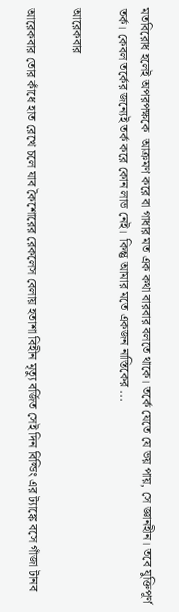মতবিরোধ হলেই অপরপক্ষকে  আক্রমণ করে বা গাধার মত এক কথা বারবার বলতে থাকে। তর্কে যেতে যে ভয় পায়, সে জ্ঞানহীন। তবে যুক্তিপূর্ণ তর্ক। কেবল তর্কের জন্যেই তর্ক করে কোন লাভ নেই।  কিন্তু আমার মতে একজন নাস্তিকের ...

আরেকবার

আরেকবার তোর কাঁধে হাত রেখে চলে যাব কৈশোরের রেকলেস বেলায় হতাশা বিহীন মৃত্যু বর্জিত সেই দিন বিল্ডিং এর ট্যাঙ্কে বসে গাঁজা টানব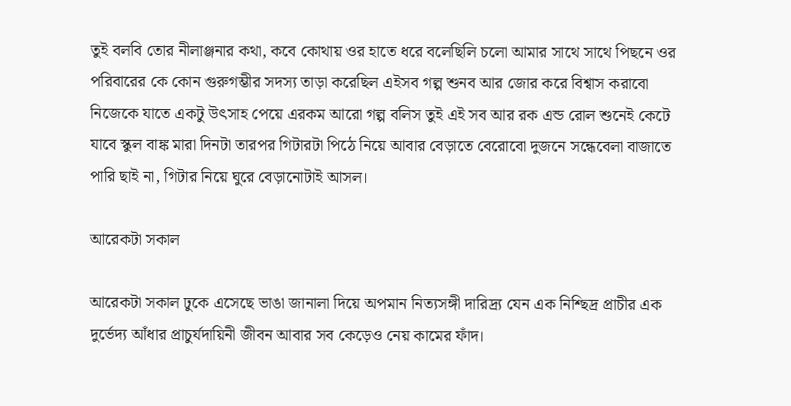তুই বলবি তোর নীলাঞ্জনার কথা, কবে কোথায় ওর হাতে ধরে বলেছিলি চলো আমার সাথে সাথে পিছনে ওর পরিবারের কে কোন গুরুগম্ভীর সদস্য তাড়া করেছিল এইসব গল্প শুনব আর জোর করে বিশ্বাস করাবো নিজেকে যাতে একটু উৎসাহ পেয়ে এরকম আরো গল্প বলিস তুই এই সব আর রক এন্ড রোল শুনেই কেটে যাবে স্কুল বাঙ্ক মারা দিনটা তারপর গিটারটা পিঠে নিয়ে আবার বেড়াতে বেরোবো দুজনে সন্ধেবেলা বাজাতে পারি ছাই না, গিটার নিয়ে ঘুরে বেড়ানোটাই আসল।

আরেকটা সকাল

আরেকটা সকাল ঢুকে এসেছে ভাঙা জানালা দিয়ে অপমান নিত্যসঙ্গী দারিদ্র্য যেন এক নিশ্ছিদ্র প্রাচীর এক দুর্ভেদ্য আঁধার প্রাচুর্যদায়িনী জীবন আবার সব কেড়েও নেয় কামের ফাঁদ।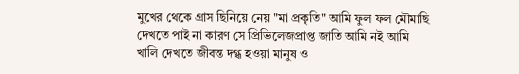মুখের থেকে গ্রাস ছিনিয়ে নেয় "মা প্রকৃতি" আমি ফুল ফল মৌমাছি দেখতে পাই না কারণ সে প্রিভিলেজপ্রাপ্ত জাতি আমি নই আমি খালি দেখতে জীবন্ত দগ্ধ হওয়া মানুষ ও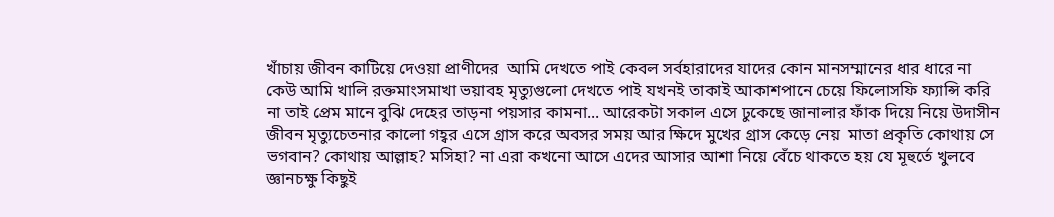খাঁচায় জীবন কাটিয়ে দেওয়া প্রাণীদের  আমি দেখতে পাই কেবল সর্বহারাদের যাদের কোন মানসম্মানের ধার ধারে না কেউ আমি খালি রক্তমাংসমাখা ভয়াবহ মৃত্যুগুলো দেখতে পাই যখনই তাকাই আকাশপানে চেয়ে ফিলোসফি ফ্যান্সি করি না তাই প্রেম মানে বুঝি দেহের তাড়না পয়সার কামনা... আরেকটা সকাল এসে ঢুকেছে জানালার ফাঁক দিয়ে নিয়ে উদাসীন জীবন মৃত্যুচেতনার কালো গহ্বর এসে গ্রাস করে অবসর সময় আর ক্ষিদে মুখের গ্রাস কেড়ে নেয়  মাতা প্রকৃতি কোথায় সে ভগবান? কোথায় আল্লাহ? মসিহা? না এরা কখনো আসে এদের আসার আশা নিয়ে বেঁচে থাকতে হয় যে মূহুর্তে খুলবে জ্ঞানচক্ষু কিছুই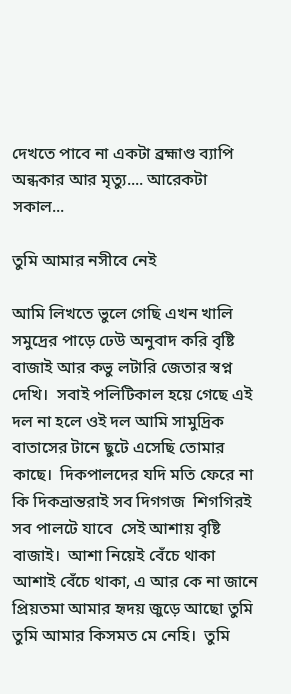দেখতে পাবে না একটা ব্রহ্মাণ্ড ব্যাপি অন্ধকার আর মৃত্যু.... আরেকটা সকাল...

তুমি আমার নসীবে নেই

আমি লিখতে ভুলে গেছি এখন খালি সমুদ্রের পাড়ে ঢেউ অনুবাদ করি বৃষ্টি বাজাই আর কভু লটারি জেতার স্বপ্ন দেখি।  সবাই পলিটিকাল হয়ে গেছে এই দল না হলে ওই দল আমি সামুদ্রিক বাতাসের টানে ছুটে এসেছি তোমার কাছে।  দিকপালদের যদি মতি ফেরে না কি দিকভ্রান্তরাই সব দিগগজ  শিগগিরই সব পালটে যাবে  সেই আশায় বৃষ্টি বাজাই।  আশা নিয়েই বেঁচে থাকা আশাই বেঁচে থাকা, এ আর কে না জানে প্রিয়তমা আমার হৃদয় জুড়ে আছো তুমি তুমি আমার কিসমত মে নেহি।  তুমি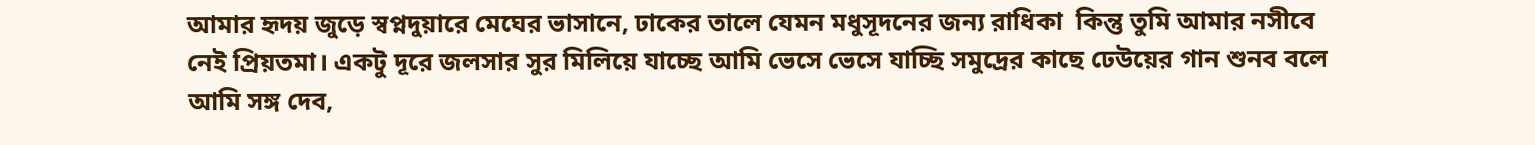আমার হৃদয় জুড়ে স্বপ্নদুয়ারে মেঘের ভাসানে, ঢাকের তালে যেমন মধুসূদনের জন্য রাধিকা  কিন্তু তুমি আমার নসীবে নেই প্রিয়তমা। একটু দূরে জলসার সুর মিলিয়ে যাচ্ছে আমি ভেসে ভেসে যাচ্ছি সমুদ্রের কাছে ঢেউয়ের গান শুনব বলে আমি সঙ্গ দেব,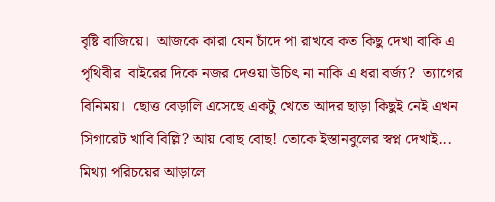বৃষ্টি বাজিয়ে।  আজকে কারা যেন চাঁদে পা রাখবে কত কিছু দেখা বাকি এ পৃথিবীর  বাইরের দিকে নজর দেওয়া উচিৎ না নাকি এ ধরা বর্জ্য?  ত্যাগের বিনিময়।  ছোত্ত বেড়ালি এসেছে একটু খেতে আদর ছাড়া কিছুই নেই এখন সিগারেট খাবি বিল্লি? আয় বোছ বোছ! তোকে ইস্তানবুলের স্বপ্ন দেখাই... মিথ্যা পরিচয়ের আড়ালে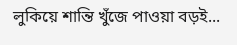লুকিয়ে শান্তি খুঁজে পাওয়া বড়ই...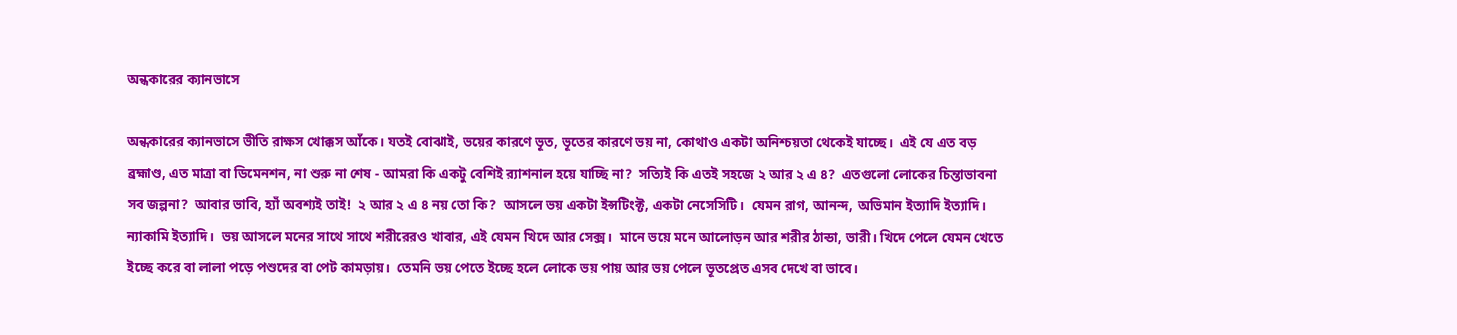অন্ধকারের ক্যানভাসে

অন্ধকারের ক্যানভাসে ভীতি রাক্ষস খোক্কস আঁকে। যতই বোঝাই, ভয়ের কারণে ভূত, ভূতের কারণে ভয় না, কোথাও একটা অনিশ্চয়তা থেকেই যাচ্ছে।  এই যে এত বড় ব্রহ্মাণ্ড, এত মাত্রা বা ডিমেনশন, না শুরু না শেষ - আমরা কি একটু বেশিই র‍্যাশনাল হয়ে যাচ্ছি না?  সত্যিই কি এতই সহজে ২ আর ২ এ ৪?  এতগুলো লোকের চিন্তাভাবনা সব জল্পনা?  আবার ভাবি, হ্যাঁ অবশ্যই তাই!  ২ আর ২ এ ৪ নয় তো কি?  আসলে ভয় একটা ইন্সটিংক্ট, একটা নেসেসিটি।  যেমন রাগ, আনন্দ, অভিমান ইত্যাদি ইত্যাদি। ন্যাকামি ইত্যাদি।  ভয় আসলে মনের সাথে সাথে শরীরেরও খাবার, এই যেমন খিদে আর সেক্স।  মানে ভয়ে মনে আলোড়ন আর শরীর ঠান্ডা, ভারী। খিদে পেলে যেমন খেতে ইচ্ছে করে বা লালা পড়ে পশুদের বা পেট কামড়ায়।  তেমনি ভয় পেতে ইচ্ছে হলে লোকে ভয় পায় আর ভয় পেলে ভূতপ্রেত এসব দেখে বা ভাবে।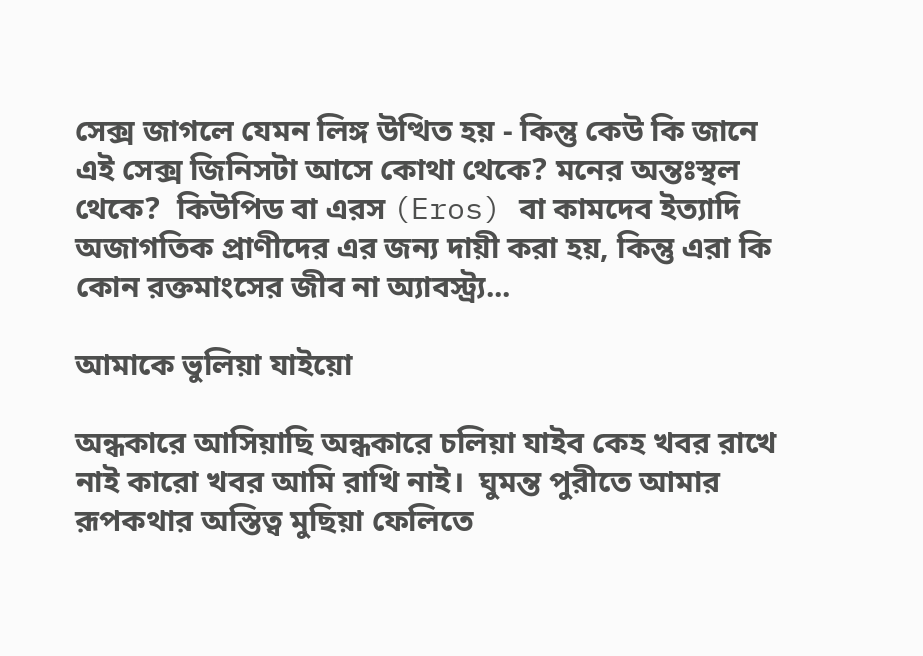সেক্স জাগলে যেমন লিঙ্গ উত্থিত হয় - কিন্তু কেউ কি জানে এই সেক্স জিনিসটা আসে কোথা থেকে? মনের অন্তঃস্থল থেকে?  কিউপিড বা এরস (Eros) বা কামদেব ইত্যাদি  অজাগতিক প্রাণীদের এর জন্য দায়ী করা হয়, কিন্তু এরা কি কোন রক্তমাংসের জীব না অ্যাবস্ট্র‍্য...

আমাকে ভুলিয়া যাইয়ো

অন্ধকারে আসিয়াছি অন্ধকারে চলিয়া যাইব কেহ খবর রাখে নাই কারো খবর আমি রাখি নাই।  ঘুমন্ত পুরীতে আমার রূপকথার অস্তিত্ব মুছিয়া ফেলিতে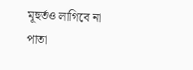মূহুর্তও লাগিবে না পাতা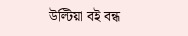উল্টিয়া বই বন্ধ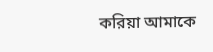করিয়া আমাকে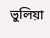ভুলিয়া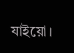যাইয়ো।